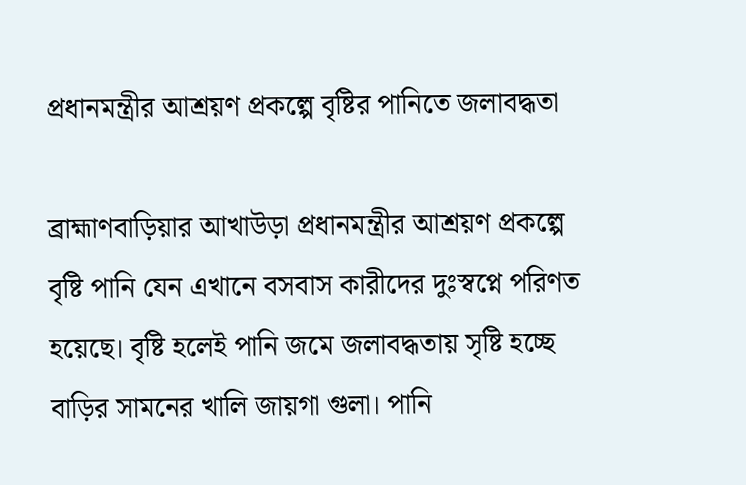প্রধানমন্ত্রীর আশ্রয়ণ প্রকল্পে বৃষ্টির পানিতে জলাবদ্ধতা

ব্রাহ্মাণবাড়িয়ার আখাউড়া প্রধানমন্ত্রীর আশ্রয়ণ প্রকল্পে বৃষ্টি পানি যেন এখানে বসবাস কারীদের দুঃস্বপ্নে পরিণত হয়েছে। বৃষ্টি হলেই পানি জমে জলাবদ্ধতায় সৃষ্টি হচ্ছে বাড়ির সামনের খালি জায়গা গুলা। পানি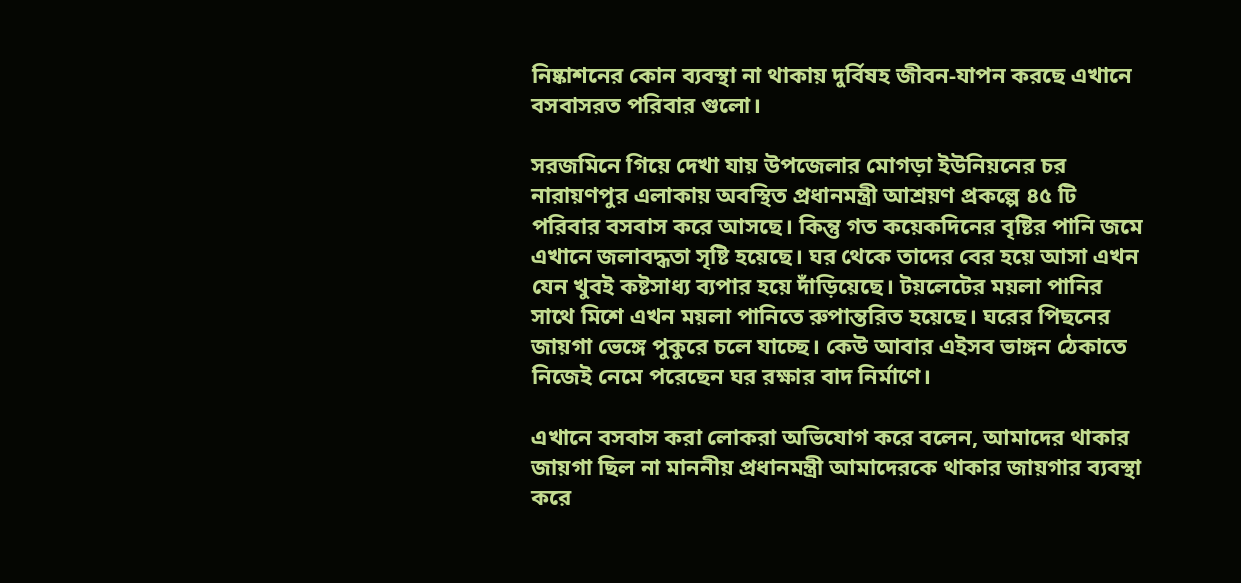নিষ্কাশনের কোন ব্যবস্থা না থাকায় দুর্বিষহ জীবন-যাপন করছে এখানে বসবাসরত পরিবার গুলো।

সরজমিনে গিয়ে দেখা যায় উপজেলার মোগড়া ইউনিয়নের চর নারায়ণপুর এলাকায় অবস্থিত প্রধানমন্ত্রী আশ্রয়ণ প্রকল্পে ৪৫ টি পরিবার বসবাস করে আসছে। কিন্তু গত কয়েকদিনের বৃষ্টির পানি জমে এখানে জলাবদ্ধতা সৃষ্টি হয়েছে। ঘর থেকে তাদের বের হয়ে আসা এখন যেন খুবই কষ্টসাধ্য ব্যপার হয়ে দাঁড়িয়েছে। টয়লেটের ময়লা পানির সাথে মিশে এখন ময়লা পানিতে রুপান্তরিত হয়েছে। ঘরের পিছনের জায়গা ভেঙ্গে পুকুরে চলে যাচ্ছে। কেউ আবার এইসব ভাঙ্গন ঠেকাতে নিজেই নেমে পরেছেন ঘর রক্ষার বাদ নির্মাণে।

এখানে বসবাস করা লোকরা অভিযোগ করে বলেন, আমাদের থাকার জায়গা ছিল না মাননীয় প্রধানমন্ত্রী আমাদেরকে থাকার জায়গার ব্যবস্থা করে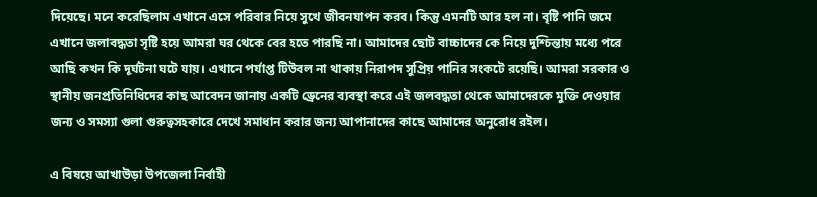দিয়েছে। মনে করেছিলাম এখানে এসে পরিবার নিয়ে সুখে জীবনযাপন করব। কিন্তু এমনটি আর হল না। বৃষ্টি পানি জমে এখানে জলাবদ্ধতা সৃষ্টি হয়ে আমরা ঘর থেকে বের হতে পারছি না। আমাদের ছোট বাচ্চাদের কে নিয়ে দুশ্চিন্তায় মধ্যে পরে আছি কখন কি দূর্ঘটনা ঘটে যায়। এখানে পর্যাপ্ত টিউবল না থাকায় নিরাপদ সুপ্রিয় পানির সংকটে রয়েছি। আমরা সরকার ও স্থানীয় জনপ্রতিনিধিদের কাছ আবেদন জানায় একটি ড্রেনের ব্যবস্থা করে এই জলবদ্ধতা থেকে আমাদেরকে মুক্তি দেওয়ার জন্য ও সমস্যা গুলা গুরুত্বসহকারে দেখে সমাধান করার জন্য আপানাদের কাছে আমাদের অনুরোধ রইল।

এ বিষয়ে আখাউড়া উপজেলা নির্বাহী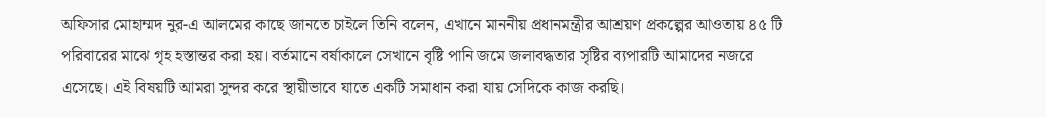অফিসার মোহাম্মদ নুর-এ আলমের কাছে জানতে চাইলে তিনি বলেন, এখানে মাননীয় প্রধানমন্ত্রীর আশ্রয়ণ প্রকল্পের আওতায় ৪৫ টি পরিবারের মাঝে গৃহ হস্তান্তর করা হয়। বর্তমানে বর্ষাকালে সেখানে বৃষ্টি পানি জমে জলাবদ্ধতার সৃষ্টির ব্যপারটি আমাদের নজরে এসেছে। এই বিষয়টি আমরা সুন্দর করে স্থায়ীভাবে যাতে একটি সমাধান করা যায় সেদিকে কাজ করছি।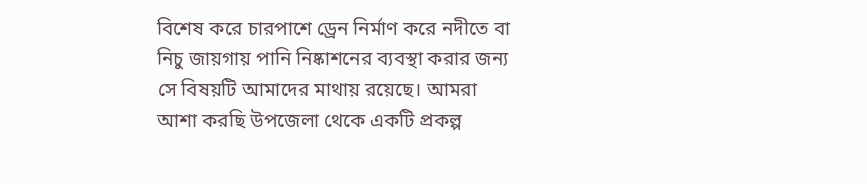বিশেষ করে চারপাশে ড্রেন নির্মাণ করে নদীতে বা নিচু জায়গায় পানি নিষ্কাশনের ব্যবস্থা করার জন্য সে বিষয়টি আমাদের মাথায় রয়েছে। আমরা আশা করছি উপজেলা থেকে একটি প্রকল্প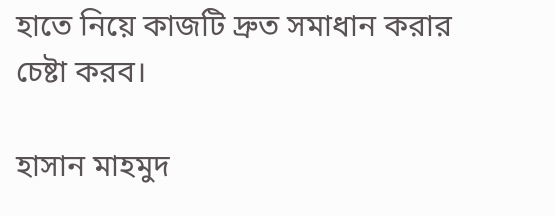হাতে নিয়ে কাজটি দ্রুত সমাধান করার চেষ্টা করব।

হাসান মাহমুদ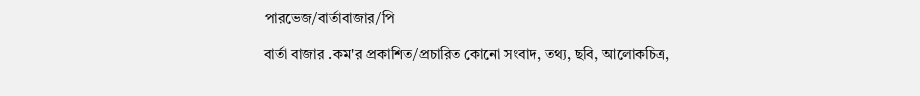পারভেজ/বার্তাবাজার/পি

বার্তা বাজার .কম'র প্রকাশিত/প্রচারিত কোনো সংবাদ, তথ্য, ছবি, আলোকচিত্র,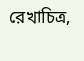রেখাচিত্র,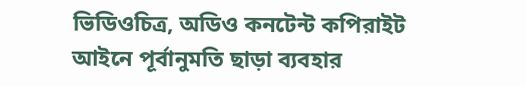ভিডিওচিত্র, অডিও কনটেন্ট কপিরাইট আইনে পূর্বানুমতি ছাড়া ব্যবহার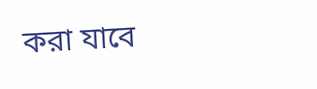করা যাবে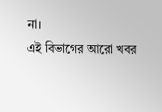না।
এই বিভাগের আরো খবর